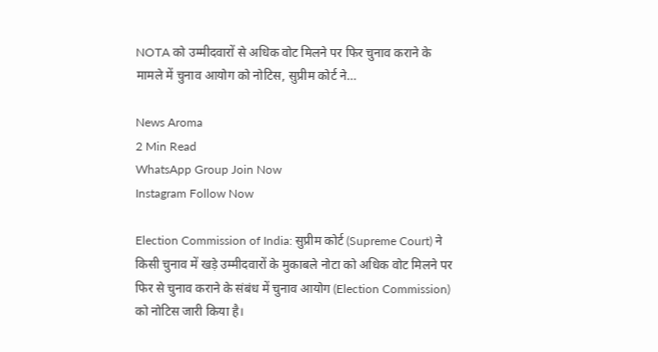NOTA को उम्मीदवारों से अधिक वोट मिलने पर फिर चुनाव कराने के मामले में चुनाव आयोग को नोटिस, सुप्रीम कोर्ट ने…

News Aroma
2 Min Read
WhatsApp Group Join Now
Instagram Follow Now

Election Commission of India: सुप्रीम कोर्ट (Supreme Court) ने किसी चुनाव में खड़े उम्मीदवारों के मुकाबले नोटा को अधिक वोट मिलने पर फिर से चुनाव कराने के संबंध में चुनाव आयोग (Election Commission) को नोटिस जारी किया है।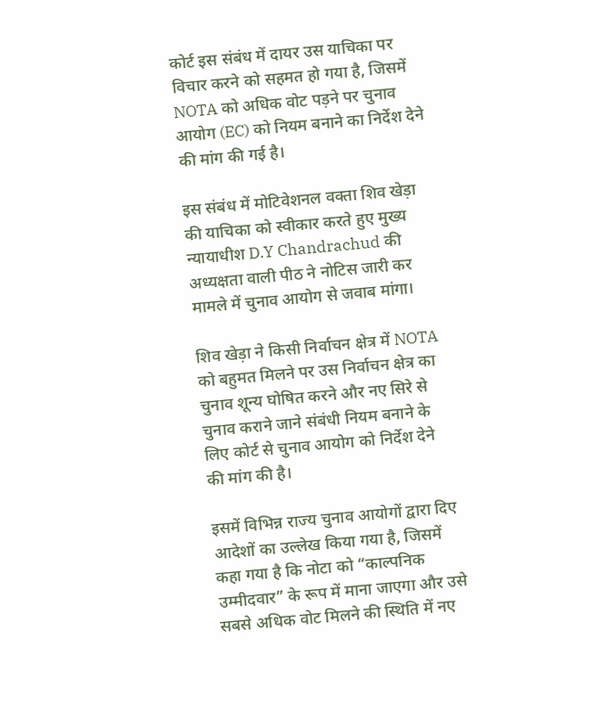कोर्ट इस संबंध में दायर उस याचिका पर विचार करने को सहमत हो गया है, जिसमें NOTA को अधिक वोट पड़ने पर चुनाव आयोग (EC) को नियम बनाने का निर्देश देने की मांग की गई है।

इस संबंध में मोटिवेशनल वक्ता शिव खेड़ा की याचिका को स्वीकार करते हुए मुख्य न्यायाधीश D.Y Chandrachud की अध्यक्षता वाली पीठ ने नोटिस जारी कर मामले में चुनाव आयोग से जवाब मांगा।

शिव खेड़ा ने किसी निर्वाचन क्षेत्र में NOTA को बहुमत मिलने पर उस निर्वाचन क्षेत्र का चुनाव शून्य घोषित करने और नए सिरे से चुनाव कराने जाने संबंधी नियम बनाने के लिए कोर्ट से चुनाव आयोग को निर्देश देने की मांग की है।

इसमें विभिन्न राज्य चुनाव आयोगों द्वारा दिए आदेशों का उल्लेख किया गया है, जिसमें कहा गया है कि नोटा को “काल्पनिक उम्मीदवार” के रूप में माना जाएगा और उसे सबसे अधिक वोट मिलने की स्थिति में नए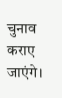चुनाव कराए जाएंगे।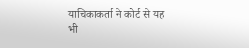याचिकाकर्ता ने कोर्ट से यह भी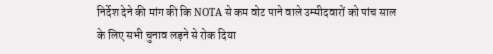निर्देश देने की मांग की कि NOTA से कम वोट पाने वाले उम्मीदवारों को पांच साल के लिए सभी चुनाव लड़ने से रोक दिया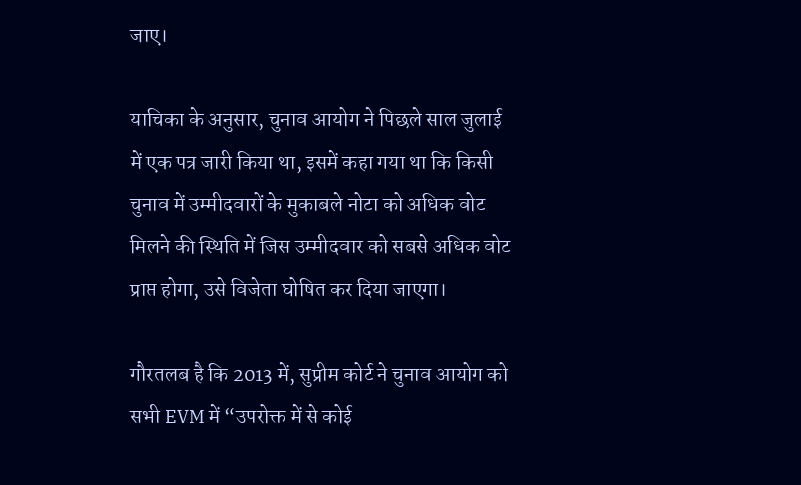जाए।

याचिका के अनुसार, चुनाव आयोग ने पिछले साल जुलाई में एक पत्र जारी किया था, इसमें कहा गया था कि किसी चुनाव में उम्मीदवारों के मुकाबले नोटा को अधिक वोट मिलने की स्थिति में जिस उम्मीदवार को सबसे अधिक वोट प्राप्त होगा, उसे विजेता घोषित कर दिया जाएगा।

गौरतलब है कि 2013 में, सुप्रीम कोर्ट ने चुनाव आयोग को सभी EVM में “उपरोक्त में से कोई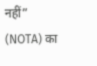नहीं” (NOTA) का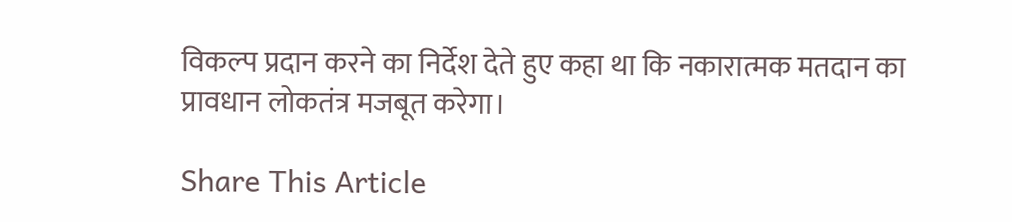विकल्प प्रदान करने का निर्देश देते हुए कहा था कि नकारात्मक मतदान का प्रावधान लोकतंत्र मजबूत करेगा।

Share This Article